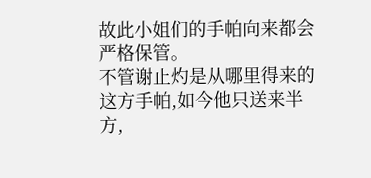故此小姐们的手帕向来都会严格保管。
不管谢止灼是从哪里得来的这方手帕,如今他只送来半方,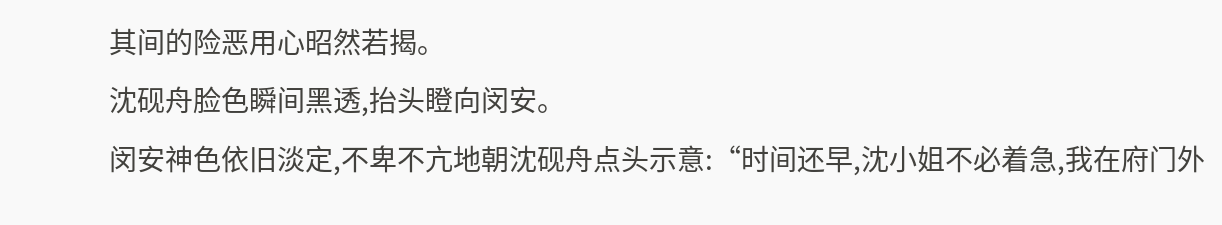其间的险恶用心昭然若揭。
沈砚舟脸色瞬间黑透,抬头瞪向闵安。
闵安神色依旧淡定,不卑不亢地朝沈砚舟点头示意:“时间还早,沈小姐不必着急,我在府门外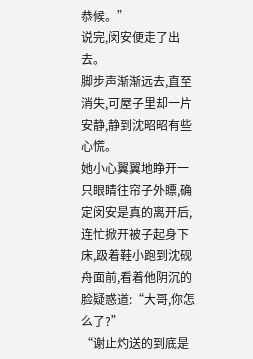恭候。”
说完,闵安便走了出去。
脚步声渐渐远去,直至消失,可屋子里却一片安静,静到沈昭昭有些心慌。
她小心翼翼地睁开一只眼睛往帘子外瞟,确定闵安是真的离开后,连忙掀开被子起身下床,趿着鞋小跑到沈砚舟面前,看着他阴沉的脸疑惑道:“大哥,你怎么了?”
“谢止灼送的到底是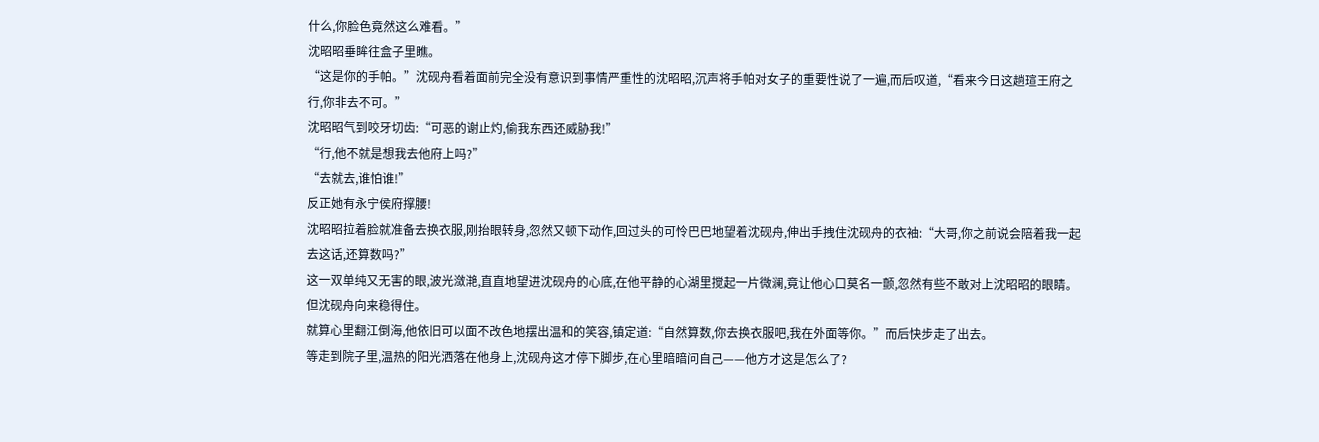什么,你脸色竟然这么难看。”
沈昭昭垂眸往盒子里瞧。
“这是你的手帕。”沈砚舟看着面前完全没有意识到事情严重性的沈昭昭,沉声将手帕对女子的重要性说了一遍,而后叹道,“看来今日这趟瑄王府之行,你非去不可。”
沈昭昭气到咬牙切齿:“可恶的谢止灼,偷我东西还威胁我!”
“行,他不就是想我去他府上吗?”
“去就去,谁怕谁!”
反正她有永宁侯府撑腰!
沈昭昭拉着脸就准备去换衣服,刚抬眼转身,忽然又顿下动作,回过头的可怜巴巴地望着沈砚舟,伸出手拽住沈砚舟的衣袖:“大哥,你之前说会陪着我一起去这话,还算数吗?”
这一双单纯又无害的眼,波光潋滟,直直地望进沈砚舟的心底,在他平静的心湖里搅起一片微澜,竟让他心口莫名一颤,忽然有些不敢对上沈昭昭的眼睛。
但沈砚舟向来稳得住。
就算心里翻江倒海,他依旧可以面不改色地摆出温和的笑容,镇定道:“自然算数,你去换衣服吧,我在外面等你。”而后快步走了出去。
等走到院子里,温热的阳光洒落在他身上,沈砚舟这才停下脚步,在心里暗暗问自己——他方才这是怎么了?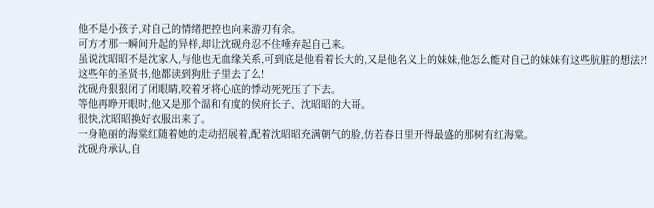他不是小孩子,对自己的情绪把控也向来游刃有余。
可方才那一瞬间升起的异样,却让沈砚舟忍不住唾弃起自己来。
虽说沈昭昭不是沈家人,与他也无血缘关系,可到底是他看着长大的,又是他名义上的妹妹,他怎么能对自己的妹妹有这些肮脏的想法?!
这些年的圣贤书,他都读到狗肚子里去了么!
沈砚舟狠狠闭了闭眼睛,咬着牙将心底的悸动死死压了下去。
等他再睁开眼时,他又是那个温和有度的侯府长子、沈昭昭的大哥。
很快,沈昭昭换好衣服出来了。
一身艳丽的海棠红随着她的走动招展着,配着沈昭昭充满朝气的脸,仿若春日里开得最盛的那树有红海棠。
沈砚舟承认,自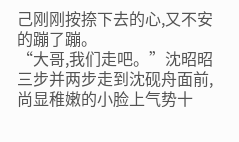己刚刚按捺下去的心,又不安的蹦了蹦。
“大哥,我们走吧。”沈昭昭三步并两步走到沈砚舟面前,尚显稚嫩的小脸上气势十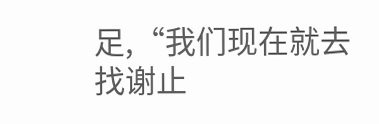足,“我们现在就去找谢止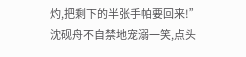灼,把剩下的半张手帕要回来!”
沈砚舟不自禁地宠溺一笑,点头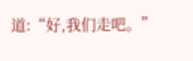道:“好,我们走吧。”